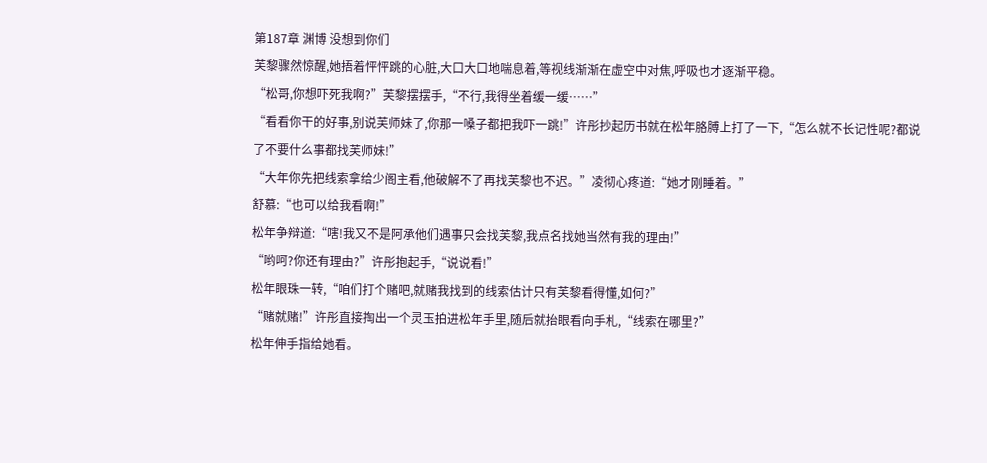第187章 渊博 没想到你们
芙黎骤然惊醒,她捂着怦怦跳的心脏,大口大口地喘息着,等视线渐渐在虚空中对焦,呼吸也才逐渐平稳。
“松哥,你想吓死我啊?”芙黎摆摆手,“不行,我得坐着缓一缓……”
“看看你干的好事,别说芙师妹了,你那一嗓子都把我吓一跳!”许彤抄起历书就在松年胳膊上打了一下,“怎么就不长记性呢?都说了不要什么事都找芙师妹!”
“大年你先把线索拿给少阁主看,他破解不了再找芙黎也不迟。”凌彻心疼道:“她才刚睡着。”
舒慕:“也可以给我看啊!”
松年争辩道:“嗐!我又不是阿承他们遇事只会找芙黎,我点名找她当然有我的理由!”
“哟呵?你还有理由?”许彤抱起手,“说说看!”
松年眼珠一转,“咱们打个赌吧,就赌我找到的线索估计只有芙黎看得懂,如何?”
“赌就赌!”许彤直接掏出一个灵玉拍进松年手里,随后就抬眼看向手札,“线索在哪里?”
松年伸手指给她看。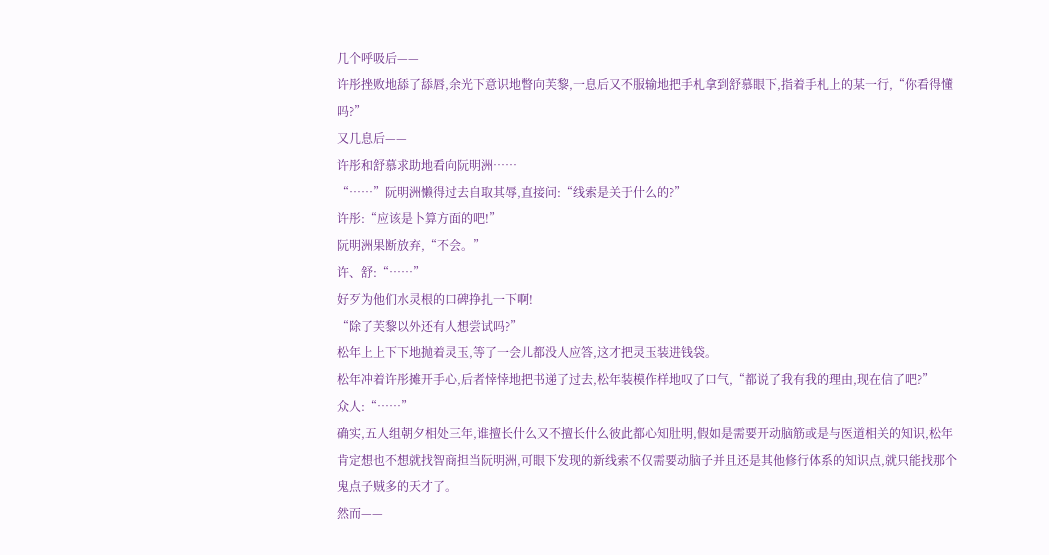几个呼吸后——
许彤挫败地舔了舔唇,余光下意识地瞥向芙黎,一息后又不服输地把手札拿到舒慕眼下,指着手札上的某一行,“你看得懂吗?”
又几息后——
许彤和舒慕求助地看向阮明洲……
“……”阮明洲懒得过去自取其辱,直接问:“线索是关于什么的?”
许彤:“应该是卜算方面的吧!”
阮明洲果断放弃,“不会。”
许、舒:“……”
好歹为他们水灵根的口碑挣扎一下啊!
“除了芙黎以外还有人想尝试吗?”
松年上上下下地抛着灵玉,等了一会儿都没人应答,这才把灵玉装进钱袋。
松年冲着许彤摊开手心,后者悻悻地把书递了过去,松年装模作样地叹了口气,“都说了我有我的理由,现在信了吧?”
众人:“……”
确实,五人组朝夕相处三年,谁擅长什么又不擅长什么彼此都心知肚明,假如是需要开动脑筋或是与医道相关的知识,松年肯定想也不想就找智商担当阮明洲,可眼下发现的新线索不仅需要动脑子并且还是其他修行体系的知识点,就只能找那个鬼点子贼多的天才了。
然而——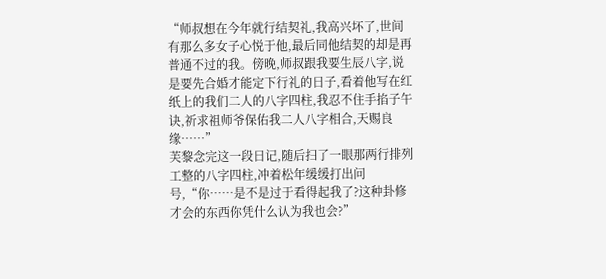“师叔想在今年就行结契礼,我高兴坏了,世间有那么多女子心悦于他,最后同他结契的却是再普通不过的我。傍晚,师叔跟我要生辰八字,说是要先合婚才能定下行礼的日子,看着他写在红纸上的我们二人的八字四柱,我忍不住手掐子午诀,祈求祖师爷保佑我二人八字相合,天赐良缘……”
芙黎念完这一段日记,随后扫了一眼那两行排列工整的八字四柱,冲着松年缓缓打出问号,“你……是不是过于看得起我了?这种卦修才会的东西你凭什么认为我也会?”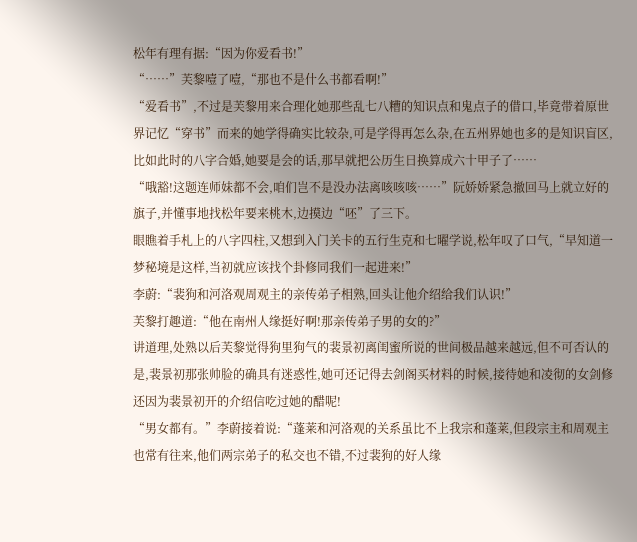松年有理有据:“因为你爱看书!”
“……”芙黎噎了噎,“那也不是什么书都看啊!”
“爱看书”,不过是芙黎用来合理化她那些乱七八糟的知识点和鬼点子的借口,毕竟带着原世界记忆“穿书”而来的她学得确实比较杂,可是学得再怎么杂,在五州界她也多的是知识盲区,比如此时的八字合婚,她要是会的话,那早就把公历生日换算成六十甲子了……
“哦豁!这题连师妹都不会,咱们岂不是没办法离咳咳咳……”阮娇娇紧急撤回马上就立好的旗子,并懂事地找松年要来桃木,边摸边“呸”了三下。
眼瞧着手札上的八字四柱,又想到入门关卡的五行生克和七曜学说,松年叹了口气,“早知道一梦秘境是这样,当初就应该找个卦修同我们一起进来!”
李蔚:“裴狗和河洛观周观主的亲传弟子相熟,回头让他介绍给我们认识!”
芙黎打趣道:“他在南州人缘挺好啊!那亲传弟子男的女的?”
讲道理,处熟以后芙黎觉得狗里狗气的裴景初离闺蜜所说的世间极品越来越远,但不可否认的是,裴景初那张帅脸的确具有迷惑性,她可还记得去剑阁买材料的时候,接待她和凌彻的女剑修还因为裴景初开的介绍信吃过她的醋呢!
“男女都有。”李蔚接着说:“蓬莱和河洛观的关系虽比不上我宗和蓬莱,但段宗主和周观主也常有往来,他们两宗弟子的私交也不错,不过裴狗的好人缘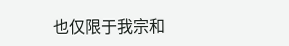也仅限于我宗和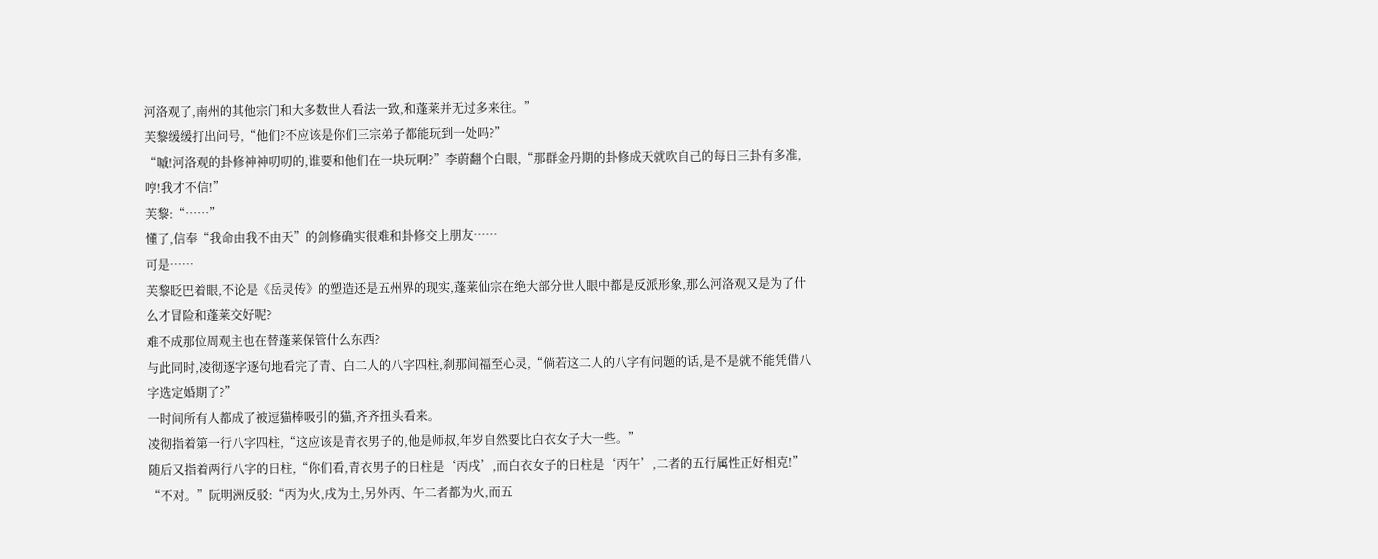河洛观了,南州的其他宗门和大多数世人看法一致,和蓬莱并无过多来往。”
芙黎缓缓打出问号,“他们?不应该是你们三宗弟子都能玩到一处吗?”
“嘁!河洛观的卦修神神叨叨的,谁要和他们在一块玩啊?”李蔚翻个白眼,“那群金丹期的卦修成天就吹自己的每日三卦有多准,哼!我才不信!”
芙黎:“……”
懂了,信奉“我命由我不由天”的剑修确实很难和卦修交上朋友……
可是……
芙黎眨巴着眼,不论是《岳灵传》的塑造还是五州界的现实,蓬莱仙宗在绝大部分世人眼中都是反派形象,那么河洛观又是为了什么才冒险和蓬莱交好呢?
难不成那位周观主也在替蓬莱保管什么东西?
与此同时,凌彻逐字逐句地看完了青、白二人的八字四柱,刹那间福至心灵,“倘若这二人的八字有问题的话,是不是就不能凭借八字选定婚期了?”
一时间所有人都成了被逗猫棒吸引的猫,齐齐扭头看来。
凌彻指着第一行八字四柱,“这应该是青衣男子的,他是师叔,年岁自然要比白衣女子大一些。”
随后又指着两行八字的日柱,“你们看,青衣男子的日柱是‘丙戌’,而白衣女子的日柱是‘丙午’,二者的五行属性正好相克!”
“不对。”阮明洲反驳:“丙为火,戌为土,另外丙、午二者都为火,而五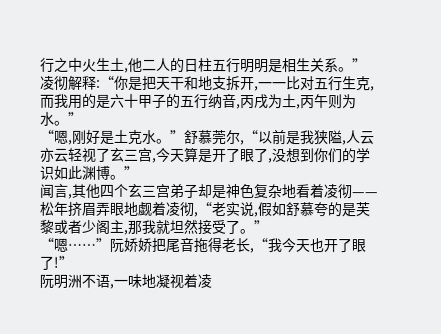行之中火生土,他二人的日柱五行明明是相生关系。”
凌彻解释:“你是把天干和地支拆开,一一比对五行生克,而我用的是六十甲子的五行纳音,丙戌为土,丙午则为水。”
“嗯,刚好是土克水。”舒慕莞尔,“以前是我狭隘,人云亦云轻视了玄三宫,今天算是开了眼了,没想到你们的学识如此渊博。”
闻言,其他四个玄三宫弟子却是神色复杂地看着凌彻——
松年挤眉弄眼地觑着凌彻,“老实说,假如舒慕夸的是芙黎或者少阁主,那我就坦然接受了。”
“嗯……”阮娇娇把尾音拖得老长,“我今天也开了眼了!”
阮明洲不语,一味地凝视着凌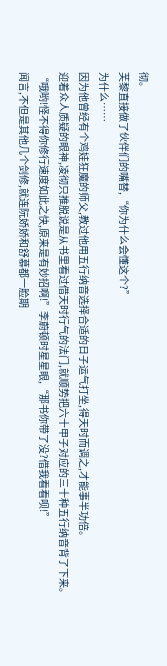彻。
芙黎直接做了伙伴们的嘴替,“你为什么会懂这个?”
为什么……
因为他曾经有个鸡娃狂魔的师父,教过他用五行纳音选择合适的日子运气打坐,得天时而调之,才能事半功倍。
迎着众人质疑的眼神,凌彻只推脱说是从书里看过借天时行气的法门,就顺势把六十甲子对应的三十种五行纳音背了下来。
“哦哟!怪不得你修行速度如此之快,原来是有妙招啊!”李蔚顿时星星眼,“那书你带了没?借我看看呗!”
闻言,不但是其他几个剑修,就连阮娇娇和舒慕都一脸期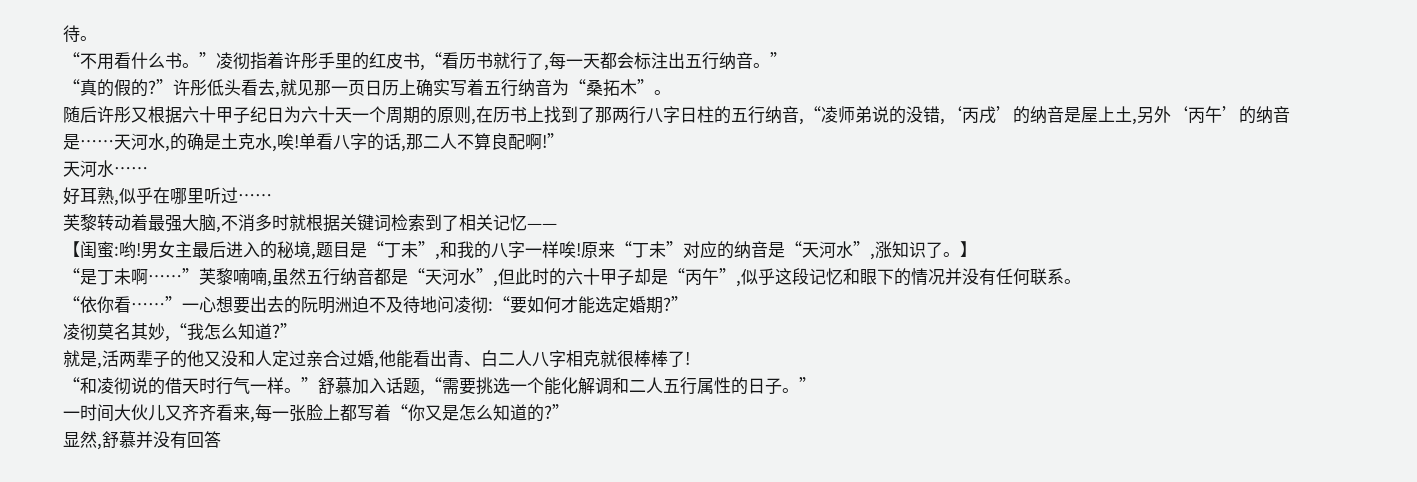待。
“不用看什么书。”凌彻指着许彤手里的红皮书,“看历书就行了,每一天都会标注出五行纳音。”
“真的假的?”许彤低头看去,就见那一页日历上确实写着五行纳音为“桑拓木”。
随后许彤又根据六十甲子纪日为六十天一个周期的原则,在历书上找到了那两行八字日柱的五行纳音,“凌师弟说的没错,‘丙戌’的纳音是屋上土,另外‘丙午’的纳音是……天河水,的确是土克水,唉!单看八字的话,那二人不算良配啊!”
天河水……
好耳熟,似乎在哪里听过……
芙黎转动着最强大脑,不消多时就根据关键词检索到了相关记忆——
【闺蜜:哟!男女主最后进入的秘境,题目是“丁未”,和我的八字一样唉!原来“丁未”对应的纳音是“天河水”,涨知识了。】
“是丁未啊……”芙黎喃喃,虽然五行纳音都是“天河水”,但此时的六十甲子却是“丙午”,似乎这段记忆和眼下的情况并没有任何联系。
“依你看……”一心想要出去的阮明洲迫不及待地问凌彻:“要如何才能选定婚期?”
凌彻莫名其妙,“我怎么知道?”
就是,活两辈子的他又没和人定过亲合过婚,他能看出青、白二人八字相克就很棒棒了!
“和凌彻说的借天时行气一样。”舒慕加入话题,“需要挑选一个能化解调和二人五行属性的日子。”
一时间大伙儿又齐齐看来,每一张脸上都写着“你又是怎么知道的?”
显然,舒慕并没有回答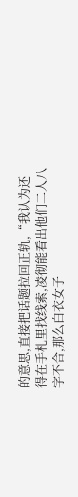的意思,直接把话题拉回正轨,“我认为还得在手札里找线索,凌彻能看出他们二人八字不合,那么白衣女子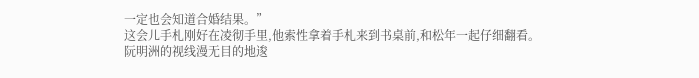一定也会知道合婚结果。”
这会儿手札刚好在凌彻手里,他索性拿着手札来到书桌前,和松年一起仔细翻看。
阮明洲的视线漫无目的地逡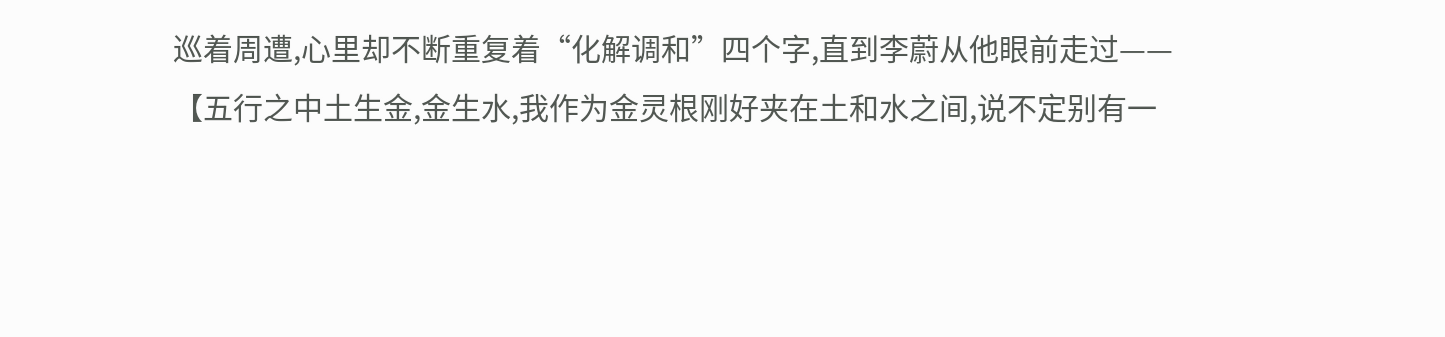巡着周遭,心里却不断重复着“化解调和”四个字,直到李蔚从他眼前走过——
【五行之中土生金,金生水,我作为金灵根刚好夹在土和水之间,说不定别有一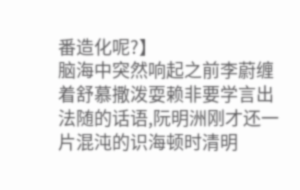番造化呢?】
脑海中突然响起之前李蔚缠着舒慕撒泼耍赖非要学言出法随的话语,阮明洲刚才还一片混沌的识海顿时清明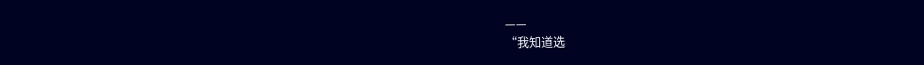——
“我知道选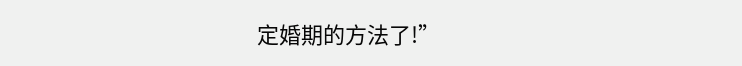定婚期的方法了!”